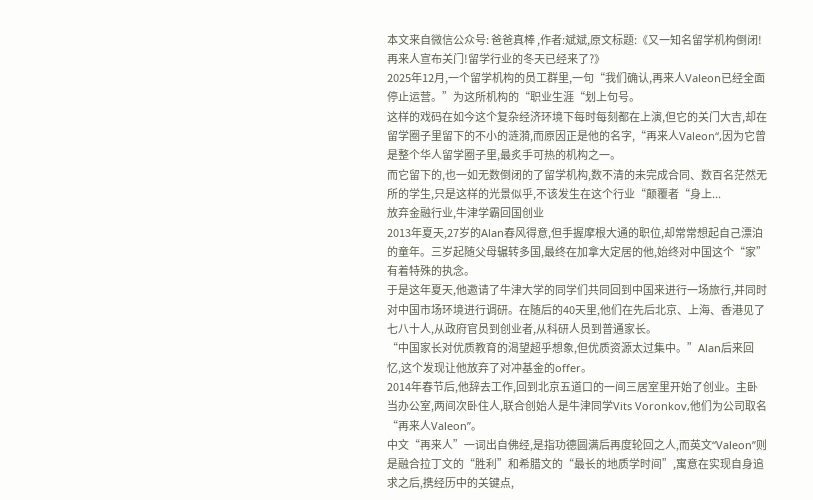本文来自微信公众号: 爸爸真棒 ,作者:斌斌,原文标题:《又一知名留学机构倒闭!再来人宣布关门!留学行业的冬天已经来了?》
2025年12月,一个留学机构的员工群里,一句“我们确认,再来人Valeon已经全面停止运营。”为这所机构的“职业生涯“划上句号。
这样的戏码在如今这个复杂经济环境下每时每刻都在上演,但它的关门大吉,却在留学圈子里留下的不小的涟漪,而原因正是他的名字,“再来人Valeon“,因为它曾是整个华人留学圈子里,最炙手可热的机构之一。
而它留下的,也一如无数倒闭的了留学机构,数不清的未完成合同、数百名茫然无所的学生,只是这样的光景似乎,不该发生在这个行业“颠覆者“身上...
放弃金融行业,牛津学霸回国创业
2013年夏天,27岁的Alan春风得意,但手握摩根大通的职位,却常常想起自己漂泊的童年。三岁起随父母辗转多国,最终在加拿大定居的他,始终对中国这个“家”有着特殊的执念。
于是这年夏天,他邀请了牛津大学的同学们共同回到中国来进行一场旅行,并同时对中国市场环境进行调研。在随后的40天里,他们在先后北京、上海、香港见了七八十人,从政府官员到创业者,从科研人员到普通家长。
“中国家长对优质教育的渴望超乎想象,但优质资源太过集中。”Alan后来回忆,这个发现让他放弃了对冲基金的offer。
2014年春节后,他辞去工作,回到北京五道口的一间三居室里开始了创业。主卧当办公室,两间次卧住人,联合创始人是牛津同学Vits Voronkov,他们为公司取名“再来人Valeon”。
中文“再来人”一词出自佛经,是指功德圆满后再度轮回之人,而英文“Valeon”则是融合拉丁文的“胜利”和希腊文的“最长的地质学时间”,寓意在实现自身追求之后,携经历中的关键点,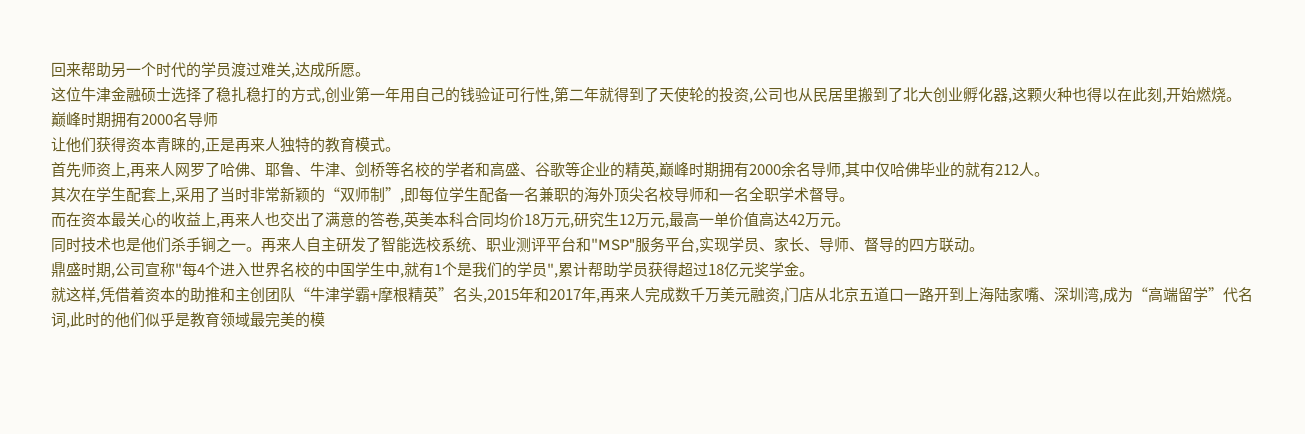回来帮助另一个时代的学员渡过难关,达成所愿。
这位牛津金融硕士选择了稳扎稳打的方式,创业第一年用自己的钱验证可行性,第二年就得到了天使轮的投资,公司也从民居里搬到了北大创业孵化器,这颗火种也得以在此刻,开始燃烧。
巅峰时期拥有2000名导师
让他们获得资本青睐的,正是再来人独特的教育模式。
首先师资上,再来人网罗了哈佛、耶鲁、牛津、剑桥等名校的学者和高盛、谷歌等企业的精英,巅峰时期拥有2000余名导师,其中仅哈佛毕业的就有212人。
其次在学生配套上,采用了当时非常新颖的“双师制”,即每位学生配备一名兼职的海外顶尖名校导师和一名全职学术督导。
而在资本最关心的收益上,再来人也交出了满意的答卷,英美本科合同均价18万元,研究生12万元,最高一单价值高达42万元。
同时技术也是他们杀手锏之一。再来人自主研发了智能选校系统、职业测评平台和"MSP"服务平台,实现学员、家长、导师、督导的四方联动。
鼎盛时期,公司宣称"每4个进入世界名校的中国学生中,就有1个是我们的学员",累计帮助学员获得超过18亿元奖学金。
就这样,凭借着资本的助推和主创团队“牛津学霸+摩根精英”名头,2015年和2017年,再来人完成数千万美元融资,门店从北京五道口一路开到上海陆家嘴、深圳湾,成为“高端留学”代名词,此时的他们似乎是教育领域最完美的模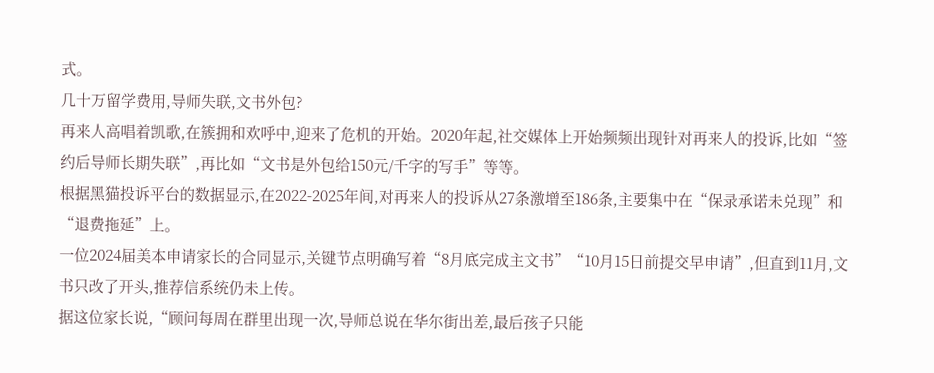式。
几十万留学费用,导师失联,文书外包?
再来人高唱着凯歌,在簇拥和欢呼中,迎来了危机的开始。2020年起,社交媒体上开始频频出现针对再来人的投诉,比如“签约后导师长期失联”,再比如“文书是外包给150元/千字的写手”等等。
根据黑猫投诉平台的数据显示,在2022-2025年间,对再来人的投诉从27条激增至186条,主要集中在“保录承诺未兑现”和“退费拖延”上。
一位2024届美本申请家长的合同显示,关键节点明确写着“8月底完成主文书”“10月15日前提交早申请”,但直到11月,文书只改了开头,推荐信系统仍未上传。
据这位家长说,“顾问每周在群里出现一次,导师总说在华尔街出差,最后孩子只能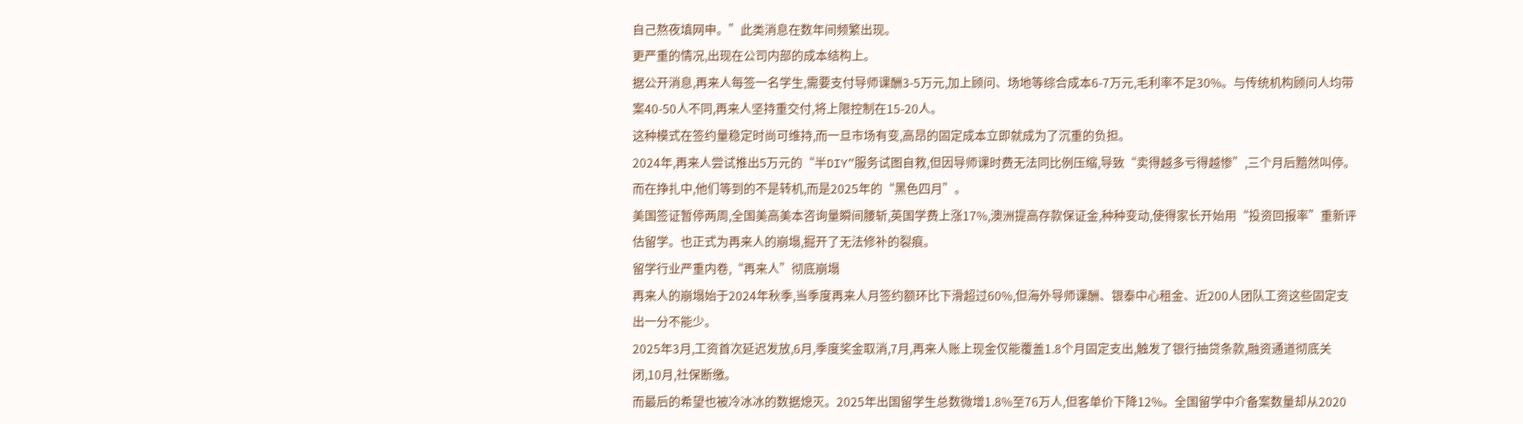自己熬夜填网申。”此类消息在数年间频繁出现。
更严重的情况,出现在公司内部的成本结构上。
据公开消息,再来人每签一名学生,需要支付导师课酬3-5万元,加上顾问、场地等综合成本6-7万元,毛利率不足30%。与传统机构顾问人均带案40-50人不同,再来人坚持重交付,将上限控制在15-20人。
这种模式在签约量稳定时尚可维持,而一旦市场有变,高昂的固定成本立即就成为了沉重的负担。
2024年,再来人尝试推出5万元的“半DIY”服务试图自救,但因导师课时费无法同比例压缩,导致“卖得越多亏得越惨”,三个月后黯然叫停。而在挣扎中,他们等到的不是转机,而是2025年的“黑色四月”。
美国签证暂停两周,全国美高美本咨询量瞬间腰斩,英国学费上涨17%,澳洲提高存款保证金,种种变动,使得家长开始用“投资回报率”重新评估留学。也正式为再来人的崩塌,掘开了无法修补的裂痕。
留学行业严重内卷,“再来人”彻底崩塌
再来人的崩塌始于2024年秋季,当季度再来人月签约额环比下滑超过60%,但海外导师课酬、银泰中心租金、近200人团队工资这些固定支出一分不能少。
2025年3月,工资首次延迟发放,6月,季度奖金取消,7月,再来人账上现金仅能覆盖1.8个月固定支出,触发了银行抽贷条款,融资通道彻底关闭,10月,社保断缴。
而最后的希望也被冷冰冰的数据熄灭。2025年出国留学生总数微增1.8%至76万人,但客单价下降12%。全国留学中介备案数量却从2020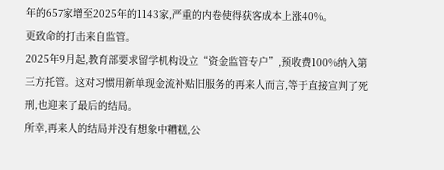年的657家增至2025年的1143家,严重的内卷使得获客成本上涨40%。
更致命的打击来自监管。
2025年9月起,教育部要求留学机构设立“资金监管专户”,预收费100%纳入第三方托管。这对习惯用新单现金流补贴旧服务的再来人而言,等于直接宣判了死刑,也迎来了最后的结局。
所幸,再来人的结局并没有想象中糟糕,公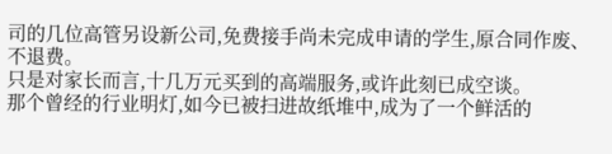司的几位高管另设新公司,免费接手尚未完成申请的学生,原合同作废、不退费。
只是对家长而言,十几万元买到的高端服务,或许此刻已成空谈。
那个曾经的行业明灯,如今已被扫进故纸堆中,成为了一个鲜活的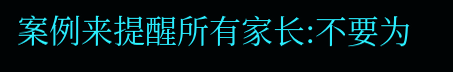案例来提醒所有家长:不要为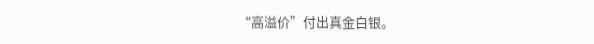“高溢价”付出真金白银。